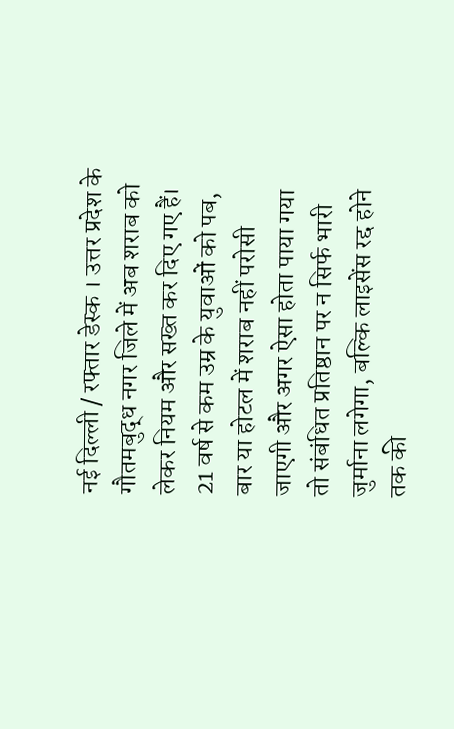नई दिल्ली / रफ्तार डेस्क । उत्तर प्रदेश के गौतमबुद्ध नगर जिले में अब शराब को लेकर नियम और सख्त कर दिए गए हैं। 21 वर्ष से कम उम्र के युवाओं को पब, बार या होटल में शराब नहीं परोसी जाएगी और अगर ऐसा होता पाया गया तो संबंधित प्रतिष्ठान पर न सिर्फ भारी जुर्माना लगेगा, बल्कि लाइसेंस रद्द होने तक की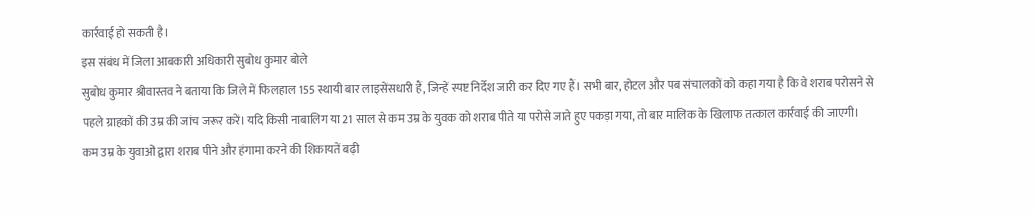कार्रवाई हो सकती है।
इस संबंध में जिला आबकारी अधिकारी सुबोध कुमार बोले
सुबोध कुमार श्रीवास्तव ने बताया कि जिले में फिलहाल 155 स्थायी बार लाइसेंसधारी हैं, जिन्हें स्पष्ट निर्देश जारी कर दिए गए हैं। सभी बार, होटल और पब संचालकों को कहा गया है कि वे शराब परोसने से पहले ग्राहकों की उम्र की जांच जरूर करें। यदि किसी नाबालिग या 21 साल से कम उम्र के युवक को शराब पीते या परोसे जाते हुए पकड़ा गया, तो बार मालिक के खिलाफ तत्काल कार्रवाई की जाएगी।
कम उम्र के युवाओं द्वारा शराब पीने और हंगामा करने की शिकायतें बढ़ी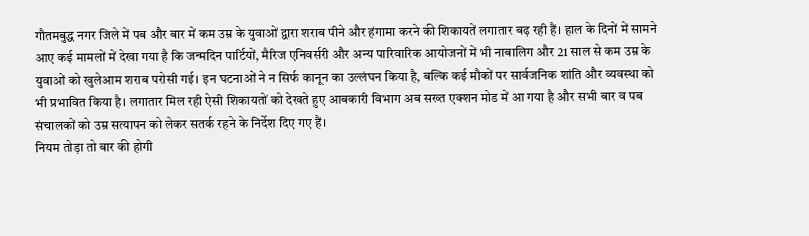गौतमबुद्ध नगर जिले में पब और बार में कम उम्र के युवाओं द्वारा शराब पीने और हंगामा करने की शिकायतें लगातार बढ़ रही हैं। हाल के दिनों में सामने आए कई मामलों में देखा गया है कि जन्मदिन पार्टियों, मैरिज एनिवर्सरी और अन्य पारिवारिक आयोजनों में भी नाबालिग और 21 साल से कम उम्र के युवाओं को खुलेआम शराब परोसी गई। इन घटनाओं ने न सिर्फ कानून का उल्लंघन किया है, बल्कि कई मौकों पर सार्वजनिक शांति और व्यवस्था को भी प्रभावित किया है। लगातार मिल रही ऐसी शिकायतों को देखते हुए आबकारी विभाग अब सख्त एक्शन मोड में आ गया है और सभी बार व पब संचालकों को उम्र सत्यापन को लेकर सतर्क रहने के निर्देश दिए गए हैं।
नियम तोड़ा तो बार की होगी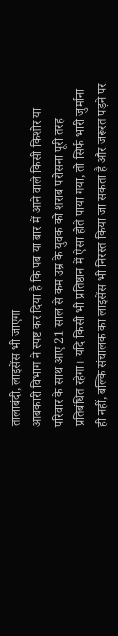तालाबंदी, लाइसेंस भी जाएगा
आबकारी विभाग ने स्पष्ट कर दिया है कि पब या बार में आने वाले किसी किशोर या परिवार के साथ आए 21 साल से कम उम्र के युवक को शराब परोसना पूरी तरह प्रतिबंधित रहेगा। यदि किसी भी प्रतिष्ठान में ऐसा होते पाया गया, तो सिर्फ भारी जुर्माना ही नहीं, बल्कि संचालक का लाइसेंस भी निरस्त किया जा सकता है और जरूरत पड़ने पर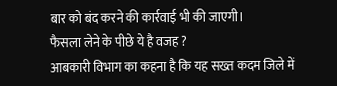बार को बंद करने की कार्रवाई भी की जाएगी।
फैसला लेने के पीछे ये है वजह ?
आबकारी विभाग का कहना है कि यह सख्त कदम जिले में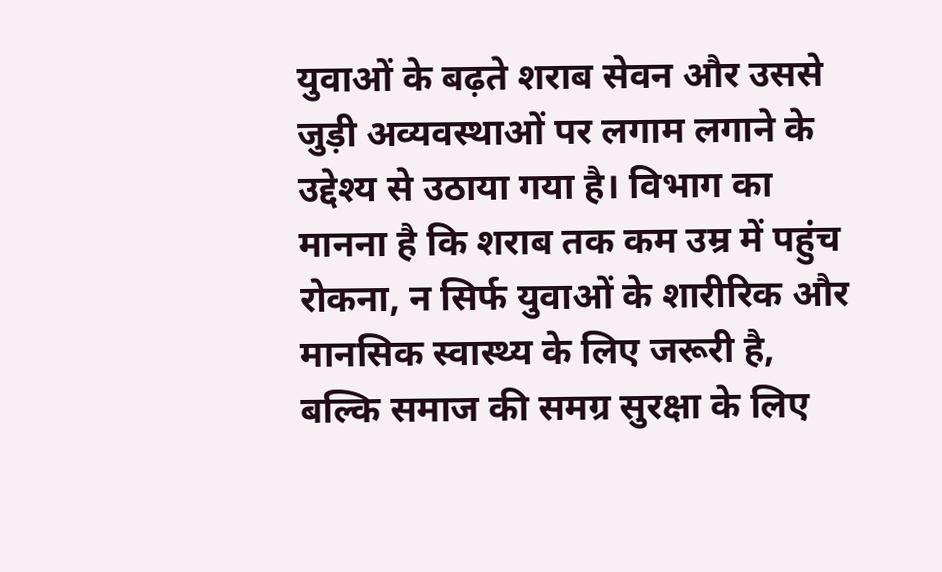युवाओं के बढ़ते शराब सेवन और उससे जुड़ी अव्यवस्थाओं पर लगाम लगाने के उद्देश्य से उठाया गया है। विभाग का मानना है कि शराब तक कम उम्र में पहुंच रोकना, न सिर्फ युवाओं के शारीरिक और मानसिक स्वास्थ्य के लिए जरूरी है, बल्कि समाज की समग्र सुरक्षा के लिए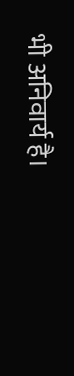भी अनिवार्य है।